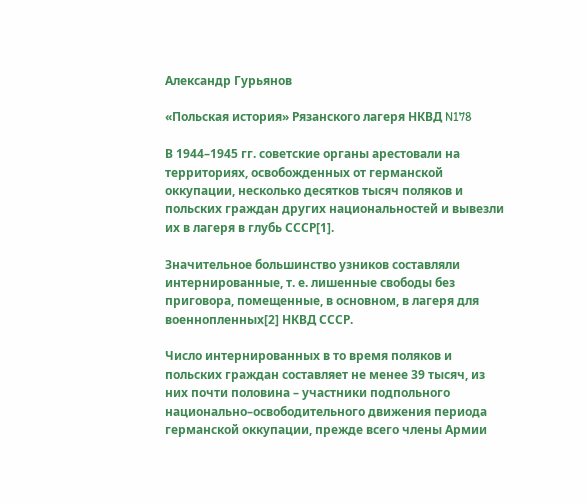Александр Гурьянов

«Польская история» Рязанского лагеря НКВД N178

В 1944–1945 гг. советские органы арестовали на территориях, освобожденных от германской оккупации, несколько десятков тысяч поляков и польских граждан других национальностей и вывезли их в лагеря в глубь СССР[1].

Значительное большинство узников составляли интернированные, т. е. лишенные свободы без приговора, помещенные, в основном, в лагеря для военнопленных[2] НКВД СССР.

Число интернированных в то время поляков и польских граждан составляет не менее 39 тысяч, из них почти половина – участники подпольного национально–освободительного движения периода германской оккупации, прежде всего члены Армии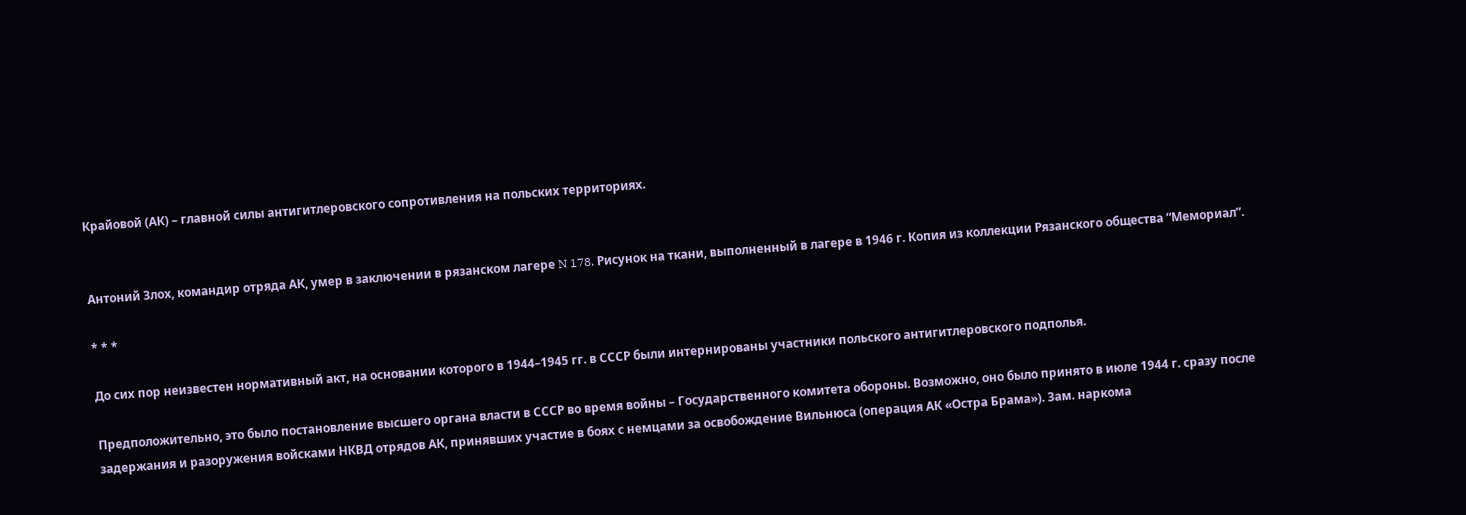Крайовой (АК) – главной силы антигитлеровского сопротивления на польских территориях.


Антоний Злох, командир отряда АК, умер в заключении в рязанском лагере N 178. Рисунок на ткани, выполненный в лагере в 1946 г. Копия из коллекции Рязанского общества “Мемориал”.

* * *

До сих пор неизвестен нормативный акт, на основании которого в 1944–1945 гг. в СССР были интернированы участники польского антигитлеровского подполья.

Предположительно, это было постановление высшего органа власти в СССР во время войны – Государственного комитета обороны. Возможно, оно было принято в июле 1944 г. сразу после задержания и разоружения войсками НКВД отрядов АК, принявших участие в боях с немцами за освобождение Вильнюса (операция АК «Остра Брама»). Зам. наркома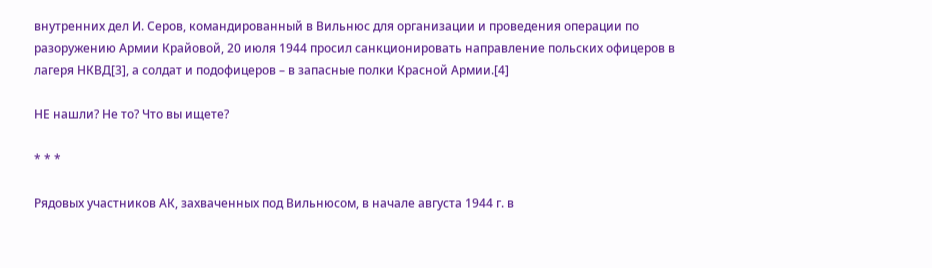внутренних дел И. Серов, командированный в Вильнюс для организации и проведения операции по разоружению Армии Крайовой, 20 июля 1944 просил санкционировать направление польских офицеров в лагеря НКВД[3], а солдат и подофицеров – в запасные полки Красной Армии.[4]

НЕ нашли? Не то? Что вы ищете?

* * *

Рядовых участников АК, захваченных под Вильнюсом, в начале августа 1944 г. в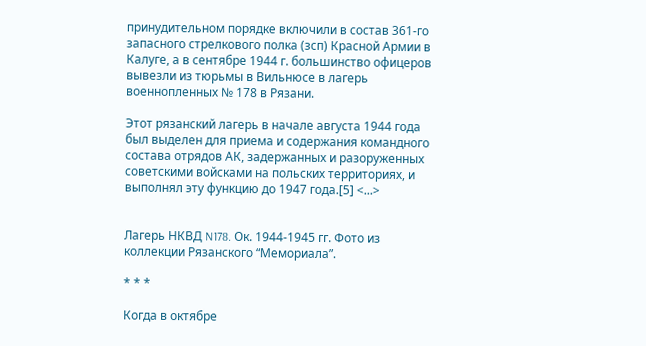принудительном порядке включили в состав 361‑го запасного стрелкового полка (зсп) Красной Армии в Калуге, а в сентябре 1944 г. большинство офицеров вывезли из тюрьмы в Вильнюсе в лагерь военнопленных № 178 в Рязани.

Этот рязанский лагерь в начале августа 1944 года был выделен для приема и содержания командного состава отрядов АК, задержанных и разоруженных советскими войсками на польских территориях, и выполнял эту функцию до 1947 года.[5] <...>


Лагерь НКВД N178. Ок. 1944-1945 гг. Фото из коллекции Рязанского “Мемориала”.

* * *

Когда в октябре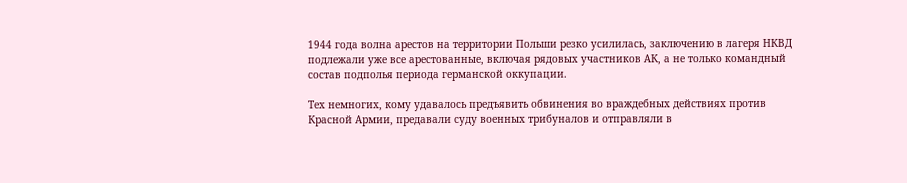1944 года волна арестов на территории Польши резко усилилась, заключению в лагеря НКВД подлежали уже все арестованные, включая рядовых участников АК, а не только командный состав подполья периода германской оккупации.

Тех немногих, кому удавалось предъявить обвинения во враждебных действиях против Красной Армии, предавали суду военных трибуналов и отправляли в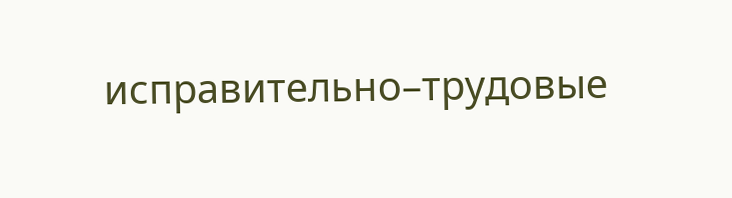исправительно–трудовые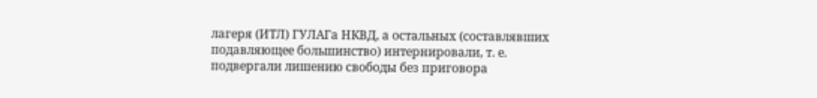лагеря (ИТЛ) ГУЛАГа НКВД, а остальных (составлявших подавляющее большинство) интернировали, т. е. подвергали лишению свободы без приговора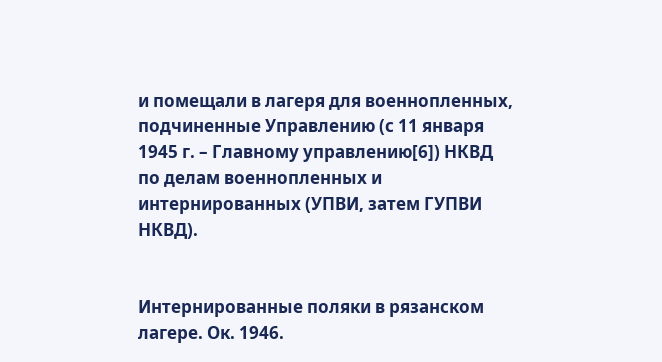и помещали в лагеря для военнопленных, подчиненные Управлению (с 11 января 1945 г. – Главному управлению[6]) НКВД по делам военнопленных и интернированных (УПВИ, затем ГУПВИ НКВД).


Интернированные поляки в рязанском лагере. Ок. 1946.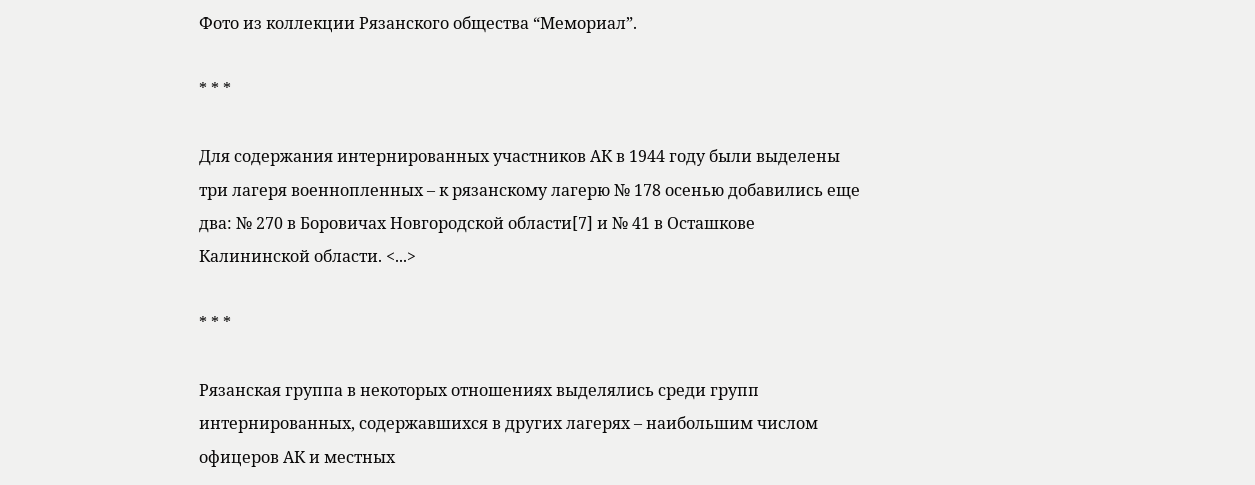Фото из коллекции Рязанского общества “Мемориал”.

* * *

Для содержания интернированных участников АК в 1944 году были выделены три лагеря военнопленных – к рязанскому лагерю № 178 осенью добавились еще два: № 270 в Боровичах Новгородской области[7] и № 41 в Осташкове Калининской области. <...>

* * *

Рязанская группа в некоторых отношениях выделялись среди групп интернированных, содержавшихся в других лагерях – наибольшим числом офицеров АК и местных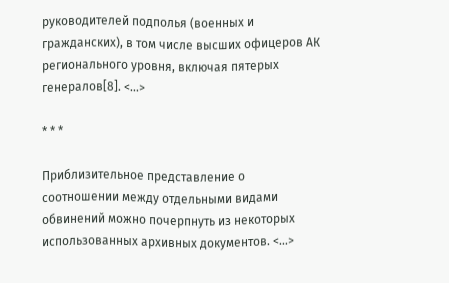руководителей подполья (военных и гражданских), в том числе высших офицеров АК регионального уровня, включая пятерых генералов[8]. <...>

* * *

Приблизительное представление о соотношении между отдельными видами обвинений можно почерпнуть из некоторых использованных архивных документов. <...>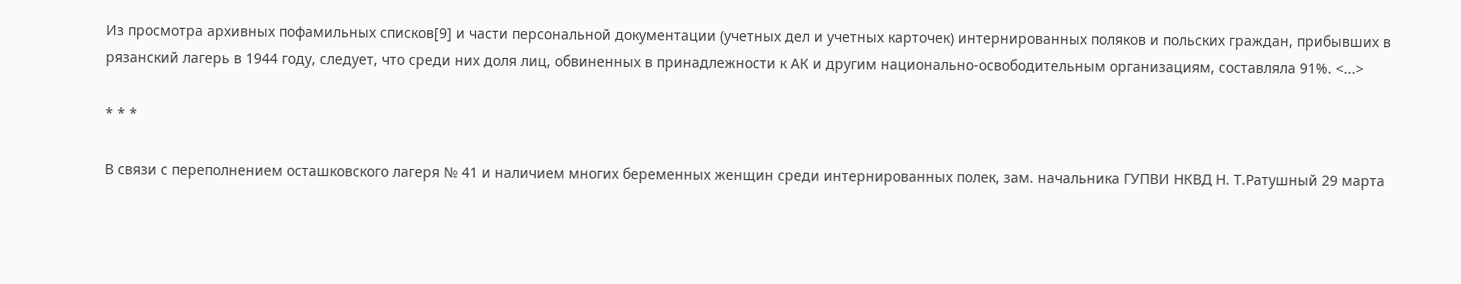Из просмотра архивных пофамильных списков[9] и части персональной документации (учетных дел и учетных карточек) интернированных поляков и польских граждан, прибывших в рязанский лагерь в 1944 году, следует, что среди них доля лиц, обвиненных в принадлежности к АК и другим национально-освободительным организациям, составляла 91%. <...>

* * *

В связи с переполнением осташковского лагеря № 41 и наличием многих беременных женщин среди интернированных полек, зам. начальника ГУПВИ НКВД Н. Т.Ратушный 29 марта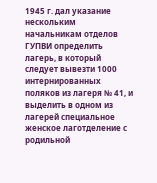1945 г. дал указание нескольким начальникам отделов ГУПВИ определить лагерь, в который следует вывезти 1000 интернированных поляков из лагеря № 41, и выделить в одном из лагерей специальное женское лаготделение с родильной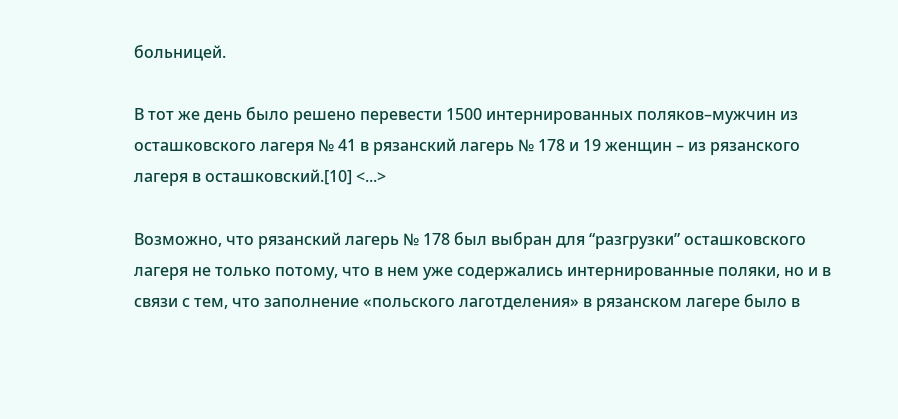больницей.

В тот же день было решено перевести 1500 интернированных поляков–мужчин из осташковского лагеря № 41 в рязанский лагерь № 178 и 19 женщин – из рязанского лагеря в осташковский.[10] <...>

Возможно, что рязанский лагерь № 178 был выбран для “разгрузки” осташковского лагеря не только потому, что в нем уже содержались интернированные поляки, но и в связи с тем, что заполнение «польского лаготделения» в рязанском лагере было в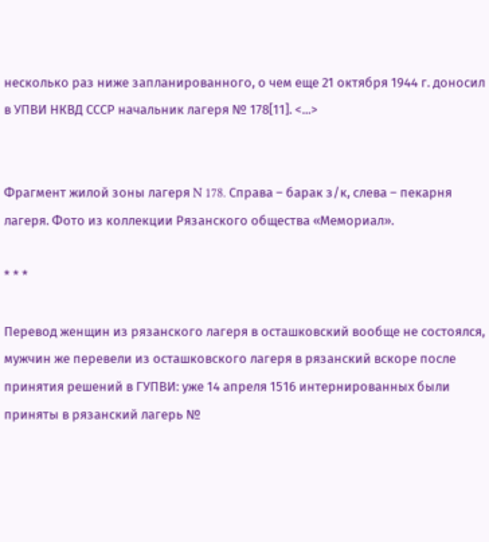несколько раз ниже запланированного, о чем еще 21 октября 1944 г. доносил в УПВИ НКВД СССР начальник лагеря № 178[11]. <...>


Фрагмент жилой зоны лагеря N 178. Справа – барак з/к, слева – пекарня лагеря. Фото из коллекции Рязанского общества «Мемориал».

* * *

Перевод женщин из рязанского лагеря в осташковский вообще не состоялся, мужчин же перевели из осташковского лагеря в рязанский вскоре после принятия решений в ГУПВИ: уже 14 апреля 1516 интернированных были приняты в рязанский лагерь №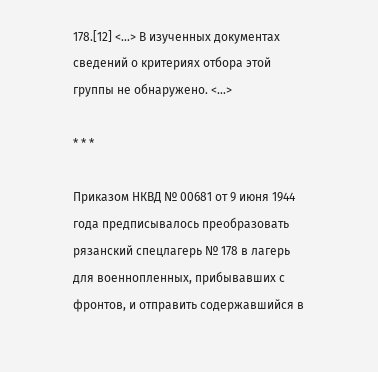178.[12] <...> В изученных документах сведений о критериях отбора этой группы не обнаружено. <...>

* * *

Приказом НКВД № 00681 от 9 июня 1944 года предписывалось преобразовать рязанский спецлагерь № 178 в лагерь для военнопленных, прибывавших с фронтов, и отправить содержавшийся в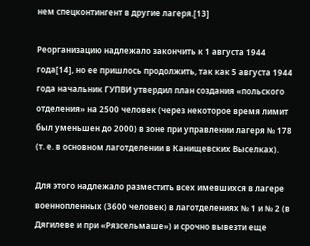нем спецконтингент в другие лагеря.[13]

Реорганизацию надлежало закончить к 1 августа 1944 года[14], но ее пришлось продолжить, так как 5 августа 1944 года начальник ГУПВИ утвердил план создания «польского отделения» на 2500 человек (через некоторое время лимит был уменьшен до 2000) в зоне при управлении лагеря № 178 (т. е. в основном лаготделении в Канищевских Выселках).

Для этого надлежало разместить всех имевшихся в лагере военнопленных (3600 человек) в лаготделениях № 1 и № 2 (в Дягилеве и при «Рязсельмаше») и срочно вывезти еще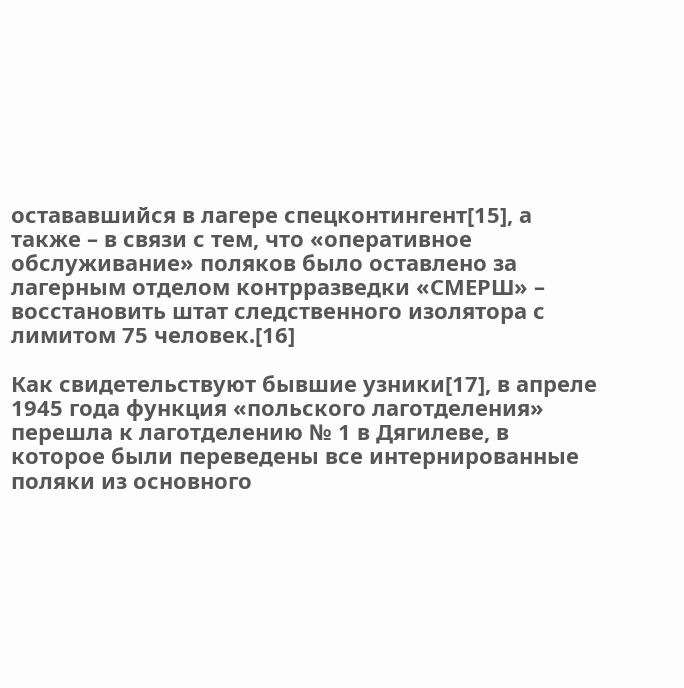остававшийся в лагере спецконтингент[15], а также – в связи с тем, что «оперативное обслуживание» поляков было оставлено за лагерным отделом контрразведки «СМЕРШ» – восстановить штат следственного изолятора с лимитом 75 человек.[16]

Как свидетельствуют бывшие узники[17], в апреле 1945 года функция «польского лаготделения» перешла к лаготделению № 1 в Дягилеве, в которое были переведены все интернированные поляки из основного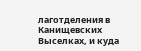лаготделения в Канищевских Выселках, и куда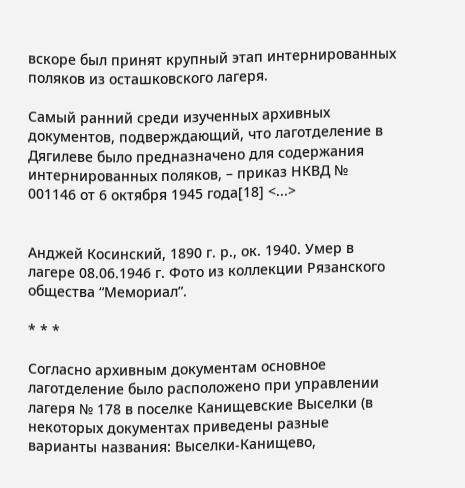вскоре был принят крупный этап интернированных поляков из осташковского лагеря.

Самый ранний среди изученных архивных документов, подверждающий, что лаготделение в Дягилеве было предназначено для содержания интернированных поляков, – приказ НКВД № 001146 от 6 октября 1945 года[18] <...>


Анджей Косинский, 1890 г. р., ок. 1940. Умер в лагере 08.06.1946 г. Фото из коллекции Рязанского общества “Мемориал”.

* * *

Согласно архивным документам основное лаготделение было расположено при управлении лагеря № 178 в поселке Канищевские Выселки (в некоторых документах приведены разные варианты названия: Выселки-Канищево,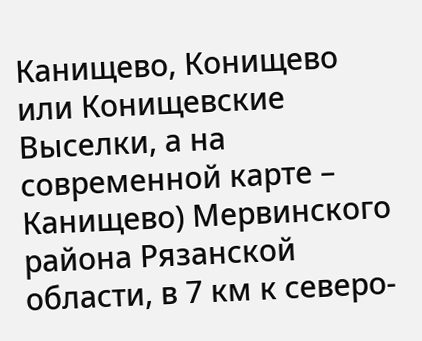Канищево, Конищево или Конищевские Выселки, а на современной карте – Канищево) Мервинского района Рязанской области, в 7 км к северо-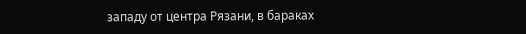западу от центра Рязани, в бараках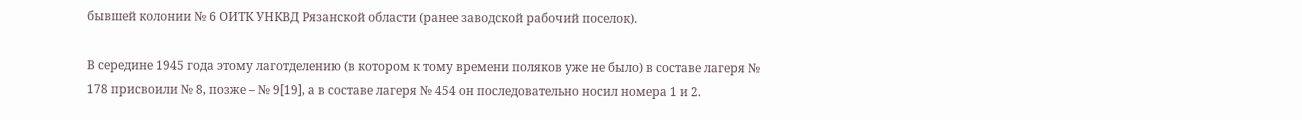бывшей колонии № 6 ОИТК УНКВД Рязанской области (ранее заводской рабочий поселок).

В середине 1945 года этому лаготделению (в котором к тому времени поляков уже не было) в составе лагеря № 178 присвоили № 8, позже – № 9[19], а в составе лагеря № 454 он последовательно носил номера 1 и 2.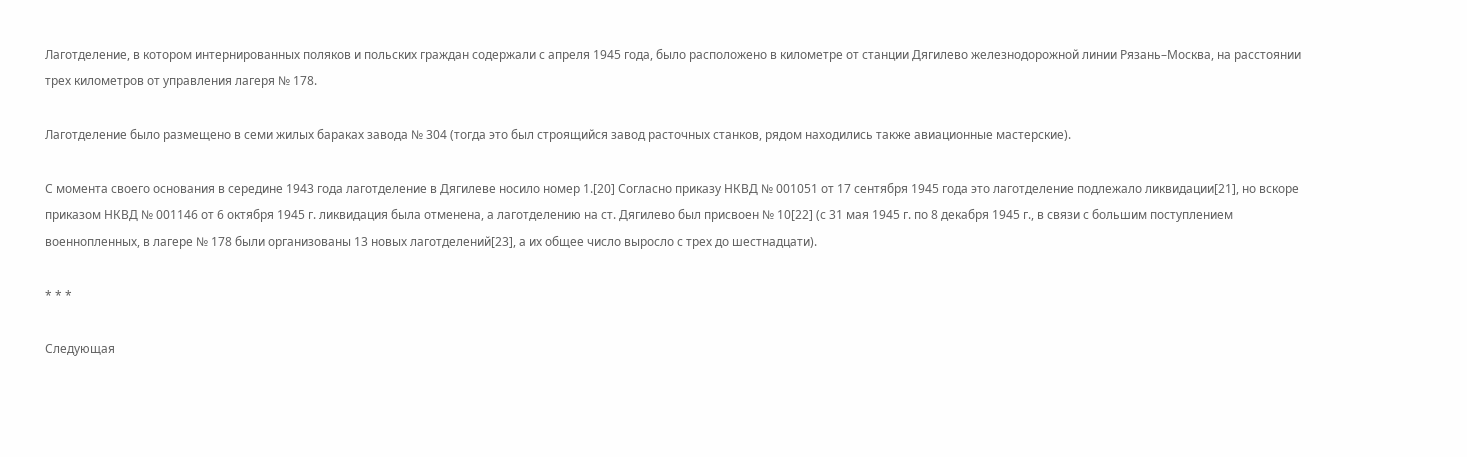Лаготделение, в котором интернированных поляков и польских граждан содержали с апреля 1945 года, было расположено в километре от станции Дягилево железнодорожной линии Рязань–Москва, на расстоянии трех километров от управления лагеря № 178.

Лаготделение было размещено в семи жилых бараках завода № 304 (тогда это был строящийся завод расточных станков, рядом находились также авиационные мастерские).

С момента своего основания в середине 1943 года лаготделение в Дягилеве носило номер 1.[20] Согласно приказу НКВД № 001051 от 17 сентября 1945 года это лаготделение подлежало ликвидации[21], но вскоре приказом НКВД № 001146 от 6 октября 1945 г. ликвидация была отменена, а лаготделению на ст. Дягилево был присвоен № 10[22] (с 31 мая 1945 г. по 8 декабря 1945 г., в связи с большим поступлением военнопленных, в лагере № 178 были организованы 13 новых лаготделений[23], а их общее число выросло с трех до шестнадцати).

* * *

Следующая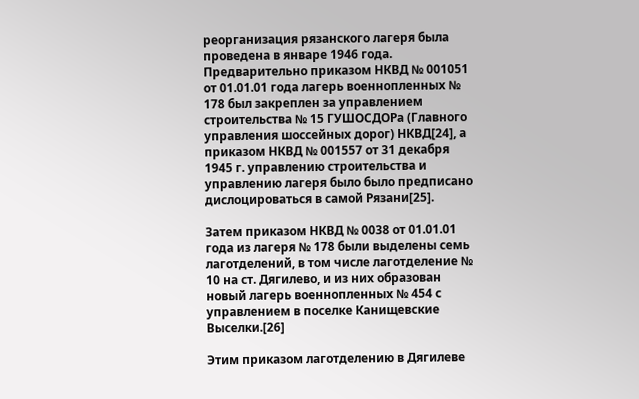реорганизация рязанского лагеря была проведена в январе 1946 года. Предварительно приказом НКВД № 001051 от 01.01.01 года лагерь военнопленных № 178 был закреплен за управлением строительства № 15 ГУШОСДОРа (Главного управления шоссейных дорог) НКВД[24], а приказом НКВД № 001557 от 31 декабря 1945 г. управлению строительства и управлению лагеря было было предписано дислоцироваться в самой Рязани[25].

Затем приказом НКВД № 0038 от 01.01.01 года из лагеря № 178 были выделены семь лаготделений, в том числе лаготделение № 10 на ст. Дягилево, и из них образован новый лагерь военнопленных № 454 с управлением в поселке Канищевские Выселки.[26]

Этим приказом лаготделению в Дягилеве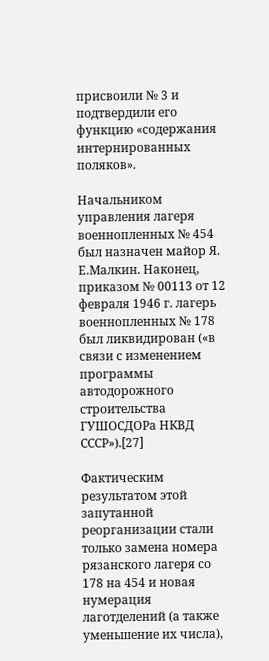присвоили № 3 и подтвердили его функцию «содержания интернированных поляков».

Начальником управления лагеря военнопленных № 454 был назначен майор Я. Е.Малкин. Наконец, приказом № 00113 от 12 февраля 1946 г. лагерь военнопленных № 178 был ликвидирован («в связи с изменением программы автодорожного строительства ГУШОСДОРа НКВД СССР»).[27]

Фактическим результатом этой запутанной реорганизации стали только замена номера рязанского лагеря со 178 на 454 и новая нумерация лаготделений (а также уменьшение их числа),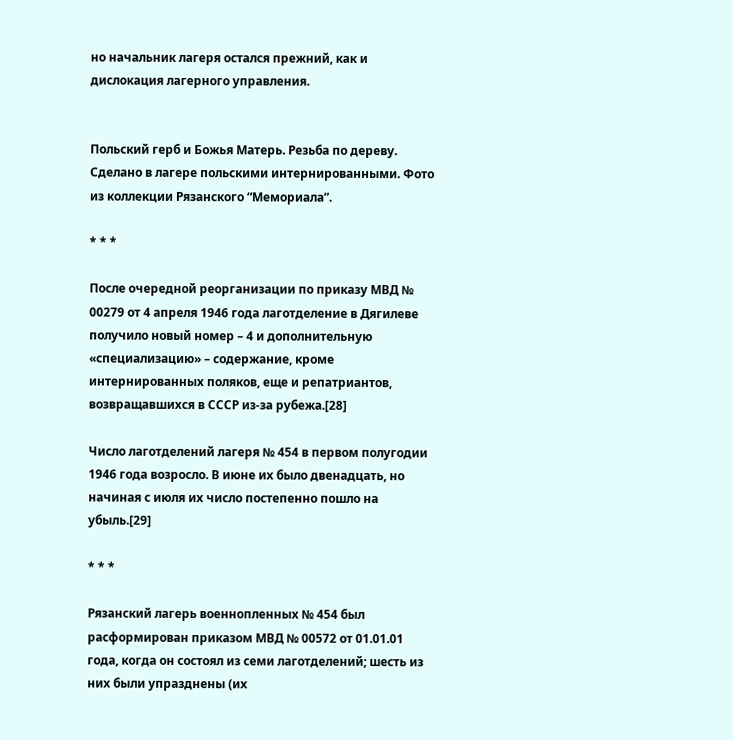но начальник лагеря остался прежний, как и дислокация лагерного управления.


Польский герб и Божья Матерь. Резьба по дереву. Сделано в лагере польскими интернированными. Фото из коллекции Рязанского “Мемориала”.

* * *

После очередной реорганизации по приказу МВД № 00279 от 4 апреля 1946 года лаготделение в Дягилеве получило новый номер – 4 и дополнительную «специализацию» – содержание, кроме интернированных поляков, еще и репатриантов, возвращавшихся в СССР из-за рубежа.[28]

Число лаготделений лагеря № 454 в первом полугодии 1946 года возросло. В июне их было двенадцать, но начиная с июля их число постепенно пошло на убыль.[29]

* * *

Рязанский лагерь военнопленных № 454 был расформирован приказом МВД № 00572 от 01.01.01 года, когда он состоял из семи лаготделений; шесть из них были упразднены (их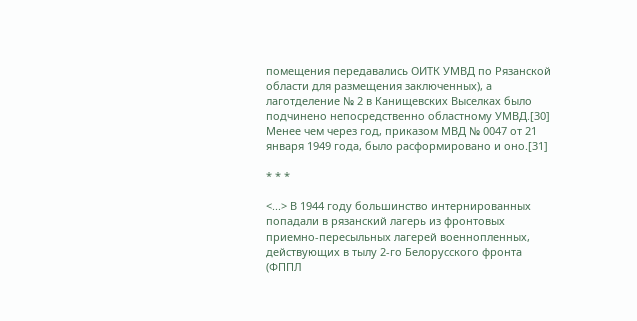помещения передавались ОИТК УМВД по Рязанской области для размещения заключенных), а лаготделение № 2 в Канищевских Выселках было подчинено непосредственно областному УМВД.[30] Менее чем через год, приказом МВД № 0047 от 21 января 1949 года, было расформировано и оно.[31]

* * *

<...> В 1944 году большинство интернированных попадали в рязанский лагерь из фронтовых приемно-пересыльных лагерей военнопленных, действующих в тылу 2‑го Белорусского фронта (ФППЛ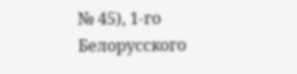№ 45), 1‑го Белорусского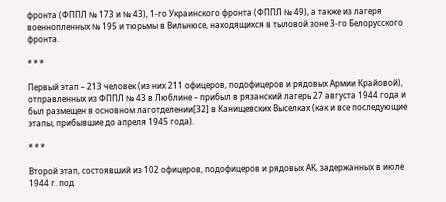фронта (ФППЛ № 173 и № 43), 1‑го Украинского фронта (ФППЛ № 49), а также из лагеря военнопленных № 195 и тюрьмы в Вильнюсе, находящихся в тыловой зоне 3‑го Белорусского фронта.

* * *

Первый этап – 213 человек (из них 211 офицеров, подофицеров и рядовых Армии Крайовой), отправленных из ФППЛ № 43 в Люблине – прибыл в рязанский лагерь 27 августа 1944 года и был размещен в основном лаготделении[32] в Канищевских Выселках (как и все последующие этапы, прибывшие до апреля 1945 года).

* * *

Второй этап, состоявший из 102 офицеров, подофицеров и рядовых АК, задержанных в июле 1944 г. под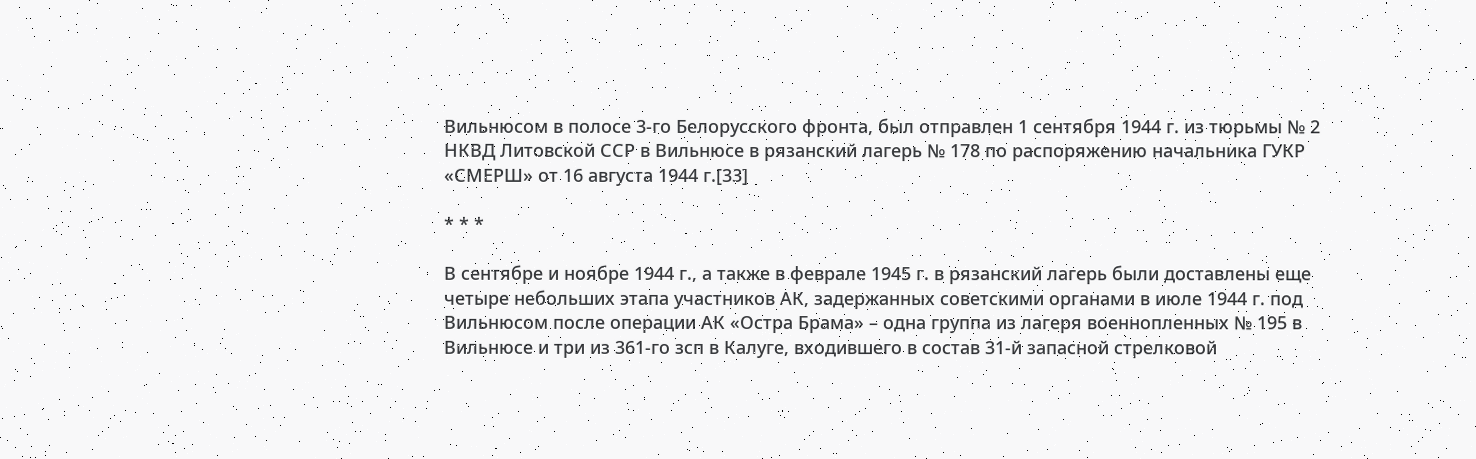Вильнюсом в полосе 3‑го Белорусского фронта, был отправлен 1 сентября 1944 г. из тюрьмы № 2 НКВД Литовской ССР в Вильнюсе в рязанский лагерь № 178 по распоряжению начальника ГУКР «СМЕРШ» от 16 августа 1944 г.[33]

* * *

В сентябре и ноябре 1944 г., а также в феврале 1945 г. в рязанский лагерь были доставлены еще четыре небольших этапа участников АК, задержанных советскими органами в июле 1944 г. под Вильнюсом после операции АК «Остра Брама» – одна группа из лагеря военнопленных № 195 в Вильнюсе и три из 361‑го зсп в Калуге, входившего в состав 31‑й запасной стрелковой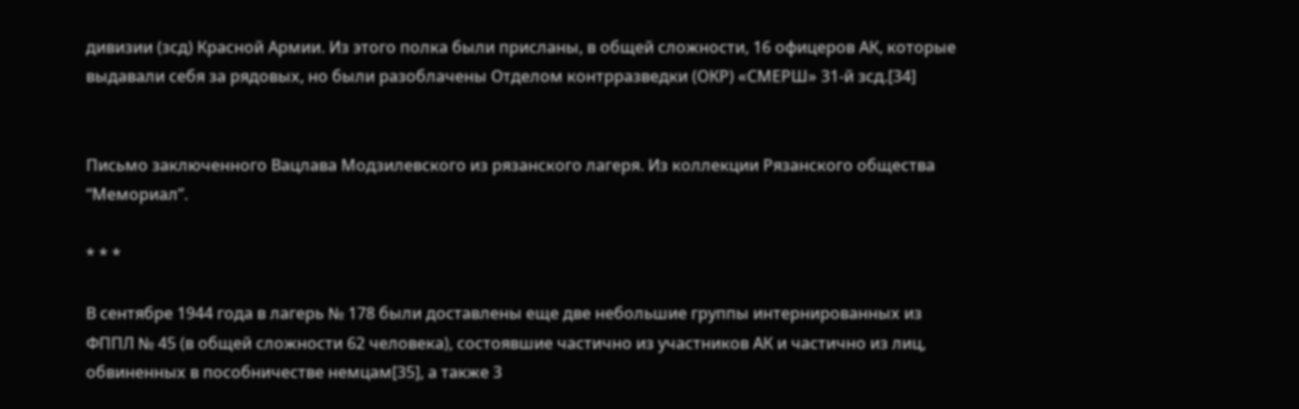дивизии (зсд) Красной Армии. Из этого полка были присланы, в общей сложности, 16 офицеров АК, которые выдавали себя за рядовых, но были разоблачены Отделом контрразведки (ОКР) «СМЕРШ» 31‑й зсд.[34]


Письмо заключенного Вацлава Модзилевского из рязанского лагеря. Из коллекции Рязанского общества “Мемориал”.

* * *

В сентябре 1944 года в лагерь № 178 были доставлены еще две небольшие группы интернированных из ФППЛ № 45 (в общей сложности 62 человека), состоявшие частично из участников АК и частично из лиц, обвиненных в пособничестве немцам[35], а также 3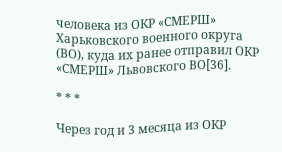человека из ОКР «СМЕРШ» Харьковского военного округа (ВО), куда их ранее отправил ОКР «СМЕРШ» Львовского ВО[36].

* * *

Через год и 3 месяца из ОКР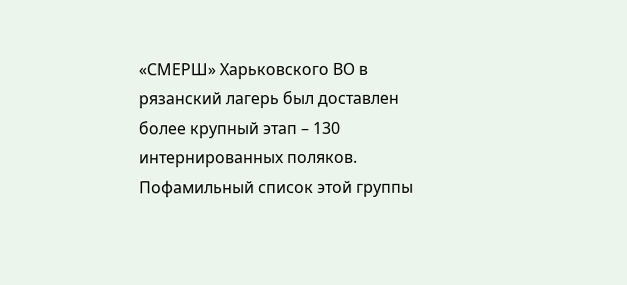«СМЕРШ» Харьковского ВО в рязанский лагерь был доставлен более крупный этап – 130 интернированных поляков. Пофамильный список этой группы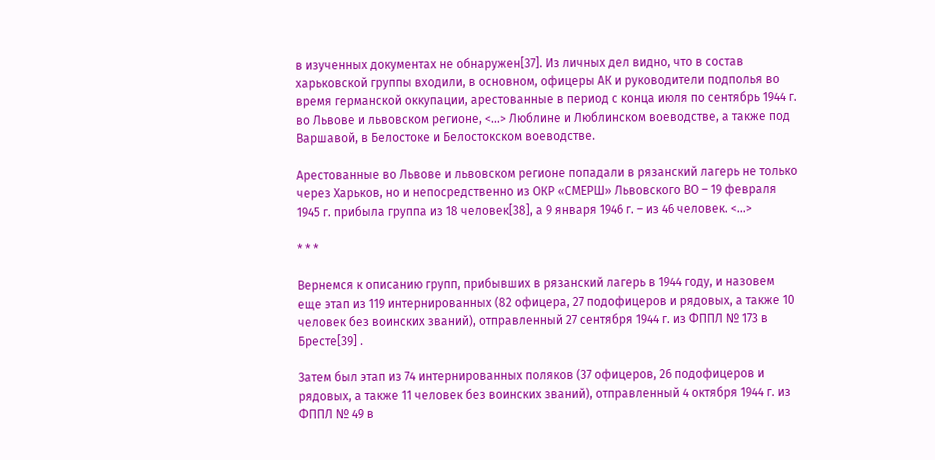в изученных документах не обнаружен[37]. Из личных дел видно, что в состав харьковской группы входили, в основном, офицеры АК и руководители подполья во время германской оккупации, арестованные в период с конца июля по сентябрь 1944 г. во Львове и львовском регионе, <...> Люблине и Люблинском воеводстве, а также под Варшавой, в Белостоке и Белостокском воеводстве.

Арестованные во Львове и львовском регионе попадали в рязанский лагерь не только через Харьков, но и непосредственно из ОКР «СМЕРШ» Львовского ВО – 19 февраля 1945 г. прибыла группа из 18 человек[38], а 9 января 1946 г. – из 46 человек. <...>

* * *

Вернемся к описанию групп, прибывших в рязанский лагерь в 1944 году, и назовем еще этап из 119 интернированных (82 офицера, 27 подофицеров и рядовых, а также 10 человек без воинских званий), отправленный 27 сентября 1944 г. из ФППЛ № 173 в Бресте[39] .

Затем был этап из 74 интернированных поляков (37 офицеров, 26 подофицеров и рядовых, а также 11 человек без воинских званий), отправленный 4 октября 1944 г. из ФППЛ № 49 в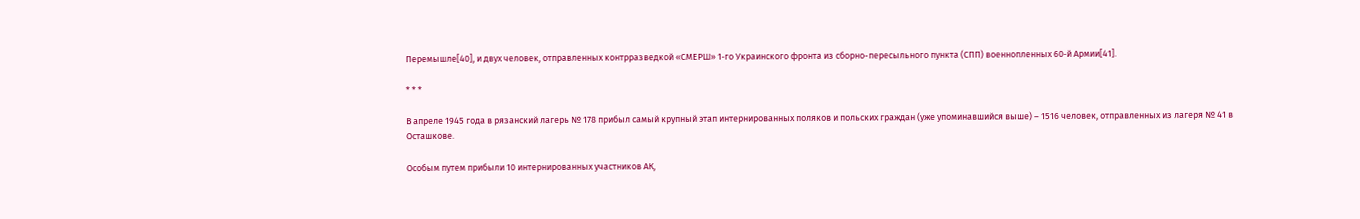Перемышле[40], и двух человек, отправленных контрразведкой «СМЕРШ» 1‑го Украинского фронта из сборно-пересыльного пункта (СПП) военнопленных 60‑й Армии[41].

* * *

В апреле 1945 года в рязанский лагерь № 178 прибыл самый крупный этап интернированных поляков и польских граждан (уже упоминавшийся выше) – 1516 человек, отправленных из лагеря № 41 в Осташкове.

Особым путем прибыли 10 интернированных участников АК,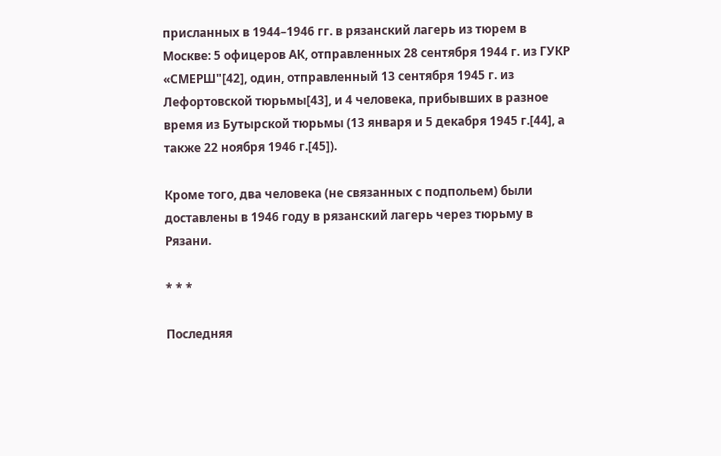присланных в 1944–1946 гг. в рязанский лагерь из тюрем в Москве: 5 офицеров АК, отправленных 28 сентября 1944 г. из ГУКР «СМЕРШ"[42], один, отправленный 13 сентября 1945 г. из Лефортовской тюрьмы[43], и 4 человека, прибывших в разное время из Бутырской тюрьмы (13 января и 5 декабря 1945 г.[44], а также 22 ноября 1946 г.[45]).

Кроме того, два человека (не связанных с подпольем) были доставлены в 1946 году в рязанский лагерь через тюрьму в Рязани.

* * *

Последняя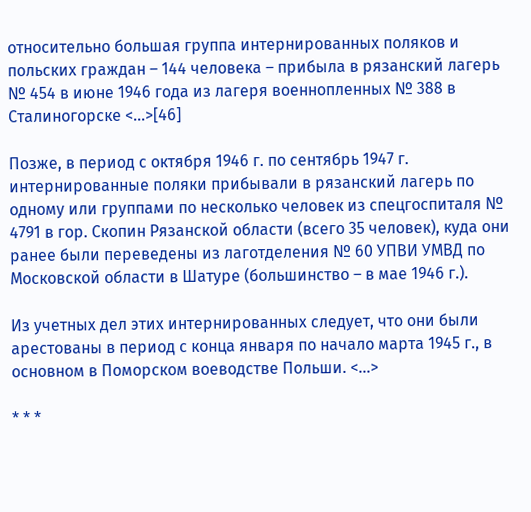относительно большая группа интернированных поляков и польских граждан – 144 человека – прибыла в рязанский лагерь № 454 в июне 1946 года из лагеря военнопленных № 388 в Сталиногорске <...>[46]

Позже, в период с октября 1946 г. по сентябрь 1947 г. интернированные поляки прибывали в рязанский лагерь по одному или группами по несколько человек из спецгоспиталя № 4791 в гор. Скопин Рязанской области (всего 35 человек), куда они ранее были переведены из лаготделения № 60 УПВИ УМВД по Московской области в Шатуре (большинство – в мае 1946 г.).

Из учетных дел этих интернированных следует, что они были арестованы в период с конца января по начало марта 1945 г., в основном в Поморском воеводстве Польши. <...>

* * *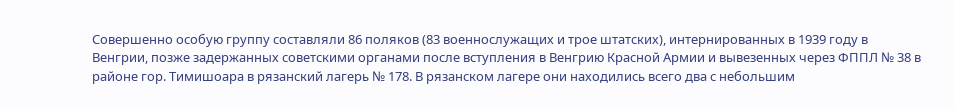Совершенно особую группу составляли 86 поляков (83 военнослужащих и трое штатских), интернированных в 1939 году в Венгрии, позже задержанных советскими органами после вступления в Венгрию Красной Армии и вывезенных через ФППЛ № 38 в районе гор. Тимишоара в рязанский лагерь № 178. В рязанском лагере они находились всего два с небольшим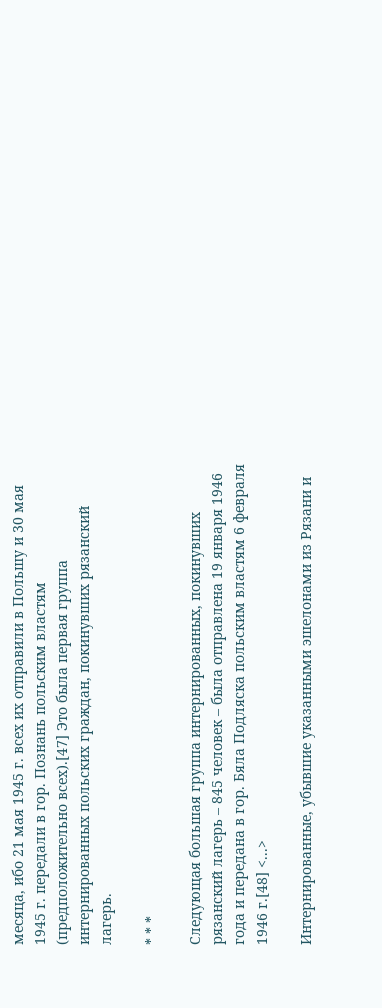месяца, ибо 21 мая 1945 г. всех их отправили в Польшу и 30 мая 1945 г. передали в гор. Познань польским властям (предположительно всех).[47] Это была первая группа интернированных польских граждан, покинувших рязанский лагерь.

* * *

Следующая большая группа интернированных, покинувших рязанский лагерь – 845 человек – была отправлена 19 января 1946 года и передана в гор. Бяла Подляска польским властям 6 февраля 1946 г.[48] <...>

Интернированные, убывшие указанными эшелонами из Рязани и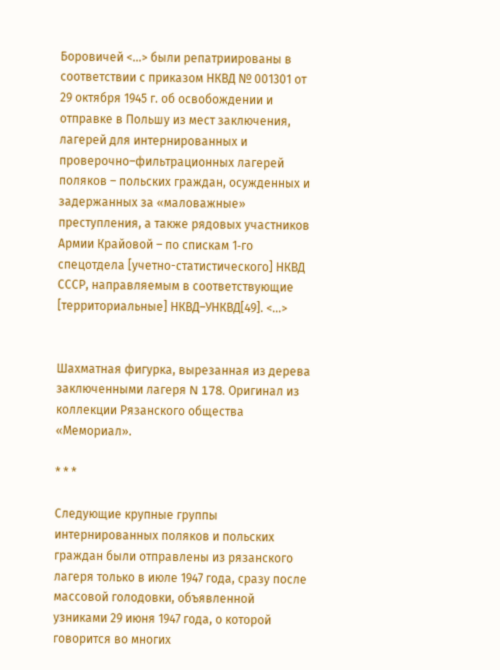Боровичей <...> были репатриированы в соответствии с приказом НКВД № 001301 от 29 октября 1945 г. об освобождении и отправке в Польшу из мест заключения, лагерей для интернированных и проверочно–фильтрационных лагерей поляков – польских граждан, осужденных и задержанных за «маловажные» преступления, а также рядовых участников Армии Крайовой – по спискам 1‑го спецотдела [учетно-статистического] НКВД СССР, направляемым в соответствующие [территориальные] НКВД–УНКВД[49]. <...>


Шахматная фигурка, вырезанная из дерева заключенными лагеря N 178. Оригинал из коллекции Рязанского общества «Мемориал».

* * *

Следующие крупные группы интернированных поляков и польских граждан были отправлены из рязанского лагеря только в июле 1947 года, сразу после массовой голодовки, объявленной узниками 29 июня 1947 года, о которой говорится во многих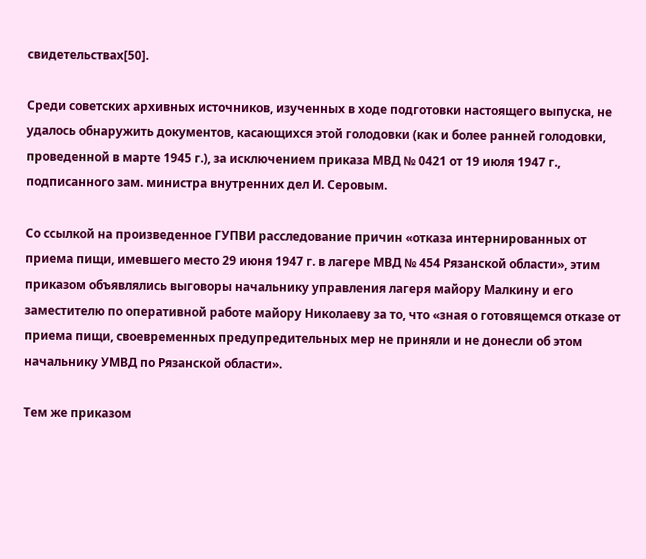свидетельствах[50].

Среди советских архивных источников, изученных в ходе подготовки настоящего выпуска, не удалось обнаружить документов, касающихся этой голодовки (как и более ранней голодовки, проведенной в марте 1945 г.), за исключением приказа МВД № 0421 от 19 июля 1947 г., подписанного зам. министра внутренних дел И. Серовым.

Со ссылкой на произведенное ГУПВИ расследование причин «отказа интернированных от приема пищи, имевшего место 29 июня 1947 г. в лагере МВД № 454 Рязанской области», этим приказом объявлялись выговоры начальнику управления лагеря майору Малкину и его заместителю по оперативной работе майору Николаеву за то, что «зная о готовящемся отказе от приема пищи, своевременных предупредительных мер не приняли и не донесли об этом начальнику УМВД по Рязанской области».

Тем же приказом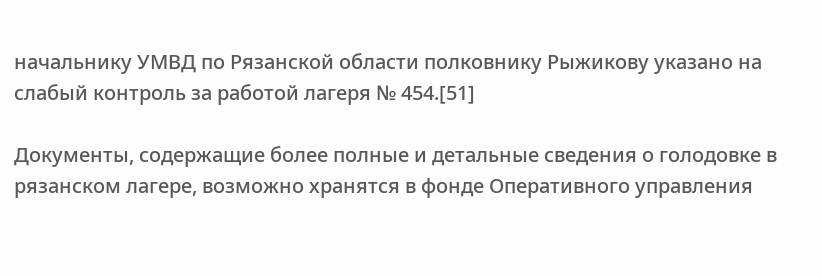начальнику УМВД по Рязанской области полковнику Рыжикову указано на слабый контроль за работой лагеря № 454.[51]

Документы, содержащие более полные и детальные сведения о голодовке в рязанском лагере, возможно хранятся в фонде Оперативного управления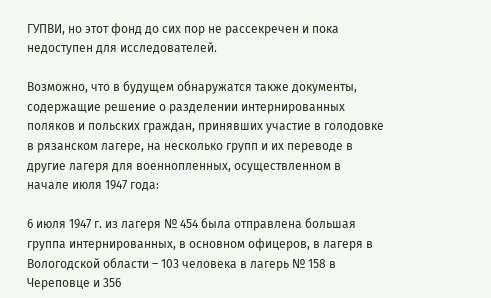ГУПВИ, но этот фонд до сих пор не рассекречен и пока недоступен для исследователей.

Возможно, что в будущем обнаружатся также документы, содержащие решение о разделении интернированных поляков и польских граждан, принявших участие в голодовке в рязанском лагере, на несколько групп и их переводе в другие лагеря для военнопленных, осуществленном в начале июля 1947 года:

6 июля 1947 г. из лагеря № 454 была отправлена большая группа интернированных, в основном офицеров, в лагеря в Вологодской области – 103 человека в лагерь № 158 в Череповце и 356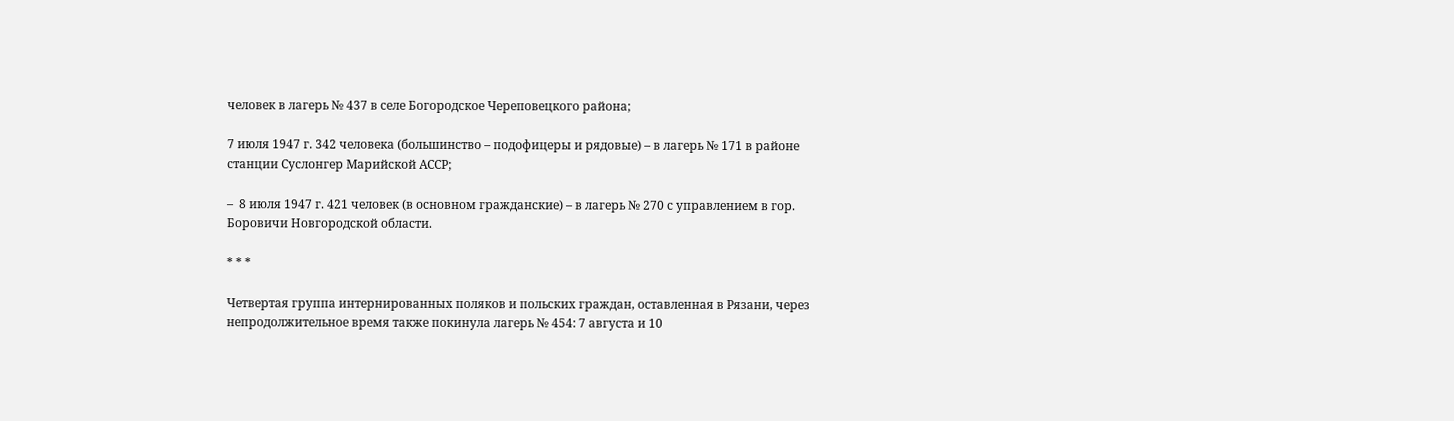человек в лагерь № 437 в селе Богородское Череповецкого района;

7 июля 1947 г. 342 человека (большинство – подофицеры и рядовые) – в лагерь № 171 в районе станции Суслонгер Марийской АССР;

–  8 июля 1947 г. 421 человек (в основном гражданские) – в лагерь № 270 с управлением в гор. Боровичи Новгородской области.

* * *

Четвертая группа интернированных поляков и польских граждан, оставленная в Рязани, через непродолжительное время также покинула лагерь № 454: 7 августа и 10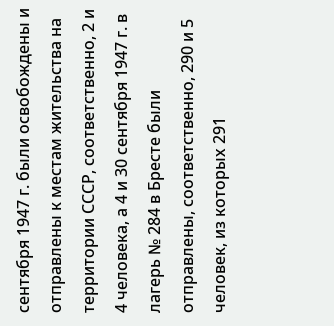сентября 1947 г. были освобождены и отправлены к местам жительства на территории СССР, соответственно, 2 и 4 человека, а 4 и 30 сентября 1947 г. в лагерь № 284 в Бресте были отправлены, соответственно, 290 и 5 человек, из которых 291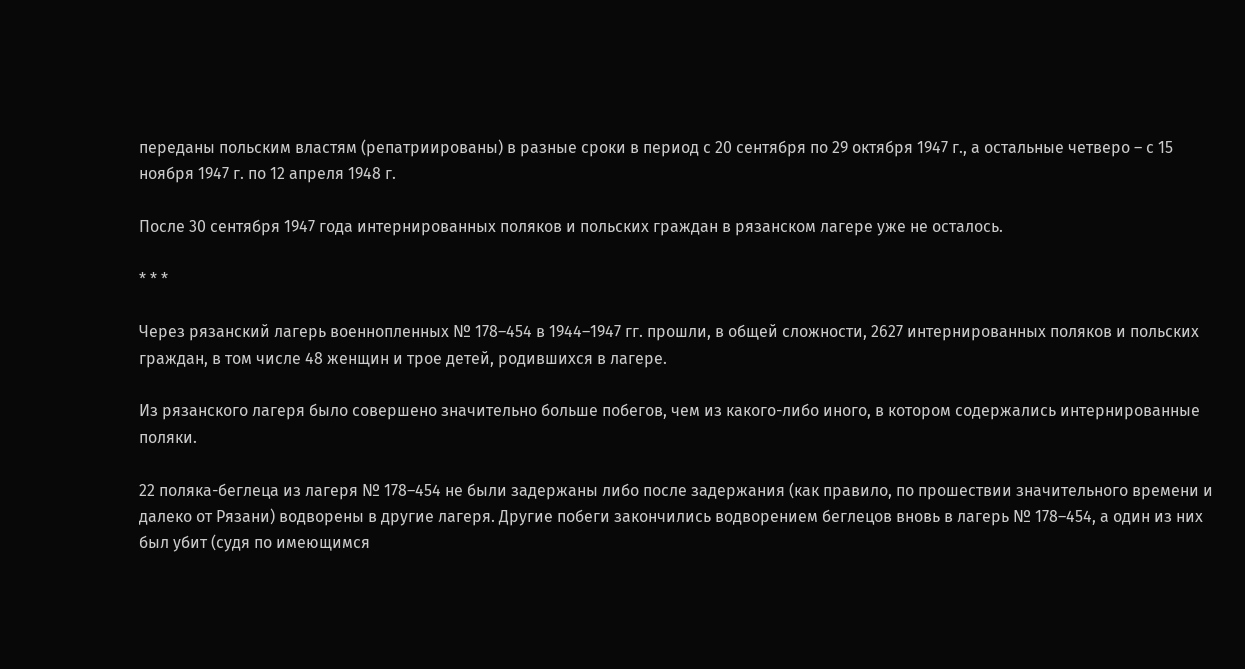переданы польским властям (репатриированы) в разные сроки в период с 20 сентября по 29 октября 1947 г., а остальные четверо – с 15 ноября 1947 г. по 12 апреля 1948 г.

После 30 сентября 1947 года интернированных поляков и польских граждан в рязанском лагере уже не осталось.

* * *

Через рязанский лагерь военнопленных № 178–454 в 1944–1947 гг. прошли, в общей сложности, 2627 интернированных поляков и польских граждан, в том числе 48 женщин и трое детей, родившихся в лагере.

Из рязанского лагеря было совершено значительно больше побегов, чем из какого-либо иного, в котором содержались интернированные поляки.

22 поляка-беглеца из лагеря № 178–454 не были задержаны либо после задержания (как правило, по прошествии значительного времени и далеко от Рязани) водворены в другие лагеря. Другие побеги закончились водворением беглецов вновь в лагерь № 178–454, а один из них был убит (судя по имеющимся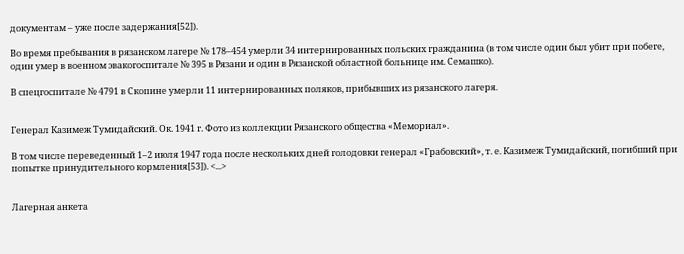документам – уже после задержания[52]).

Во время пребывания в рязанском лагере № 178–454 умерли 34 интернированных польских гражданина (в том числе один был убит при побеге, один умер в военном эвакогоспитале № 395 в Рязани и один в Рязанской областной больнице им. Семашко).

В спецгоспитале № 4791 в Скопине умерли 11 интернированных поляков, прибывших из рязанского лагеря.


Генерал Казимеж Тумидайский. Ок. 1941 г. Фото из коллекции Рязанского общества «Мемориал».

В том числе переведенный 1–2 июля 1947 года после нескольких дней голодовки генерал «Грабовский», т. е. Казимеж Тумидайский, погибший при попытке принудительного кормления[53]). <...>


Лагерная анкета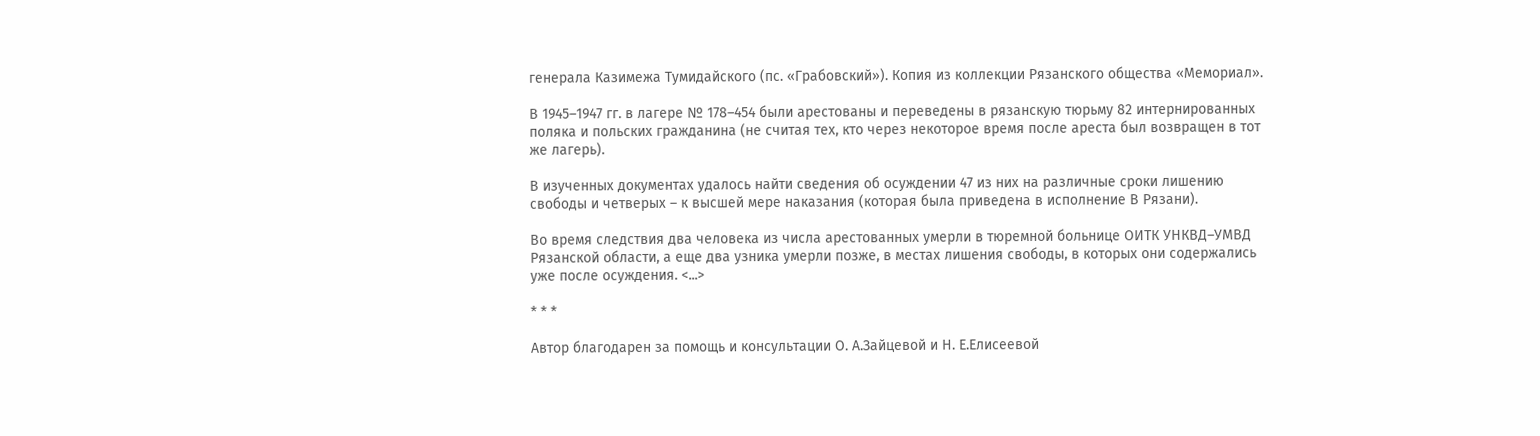генерала Казимежа Тумидайского (пс. «Грабовский»). Копия из коллекции Рязанского общества «Мемориал».

В 1945–1947 гг. в лагере № 178–454 были арестованы и переведены в рязанскую тюрьму 82 интернированных поляка и польских гражданина (не считая тех, кто через некоторое время после ареста был возвращен в тот же лагерь).

В изученных документах удалось найти сведения об осуждении 47 из них на различные сроки лишению свободы и четверых – к высшей мере наказания (которая была приведена в исполнение В Рязани).

Во время следствия два человека из числа арестованных умерли в тюремной больнице ОИТК УНКВД–УМВД Рязанской области, а еще два узника умерли позже, в местах лишения свободы, в которых они содержались уже после осуждения. <...>

* * *

Автор благодарен за помощь и консультации О. А.Зайцевой и Н. Е.Елисеевой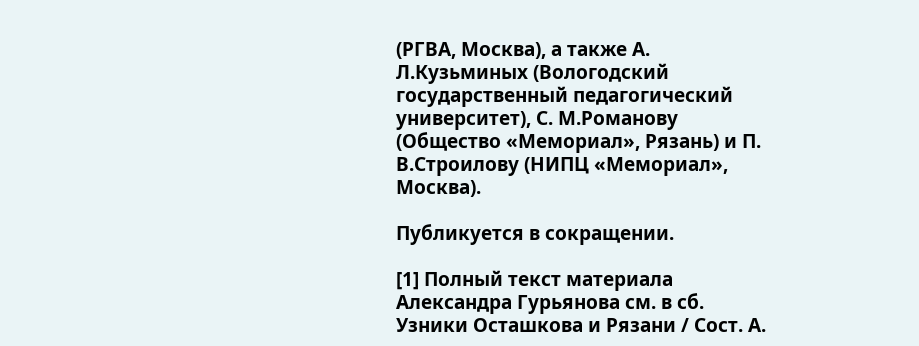(РГВА, Москва), а также А. Л.Кузьминых (Вологодский государственный педагогический университет), С. М.Романову (Общество «Мемориал», Рязань) и П. В.Строилову (НИПЦ «Мемориал», Москва).

Публикуется в сокращении.

[1] Полный текст материала Александра Гурьянова см. в сб. Узники Осташкова и Рязани / Сост. А.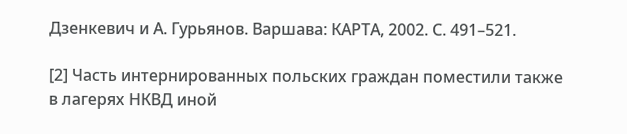Дзенкевич и А. Гурьянов. Варшава: КАРТА, 2002. С. 491–521.

[2] Часть интернированных польских граждан поместили также в лагерях НКВД иной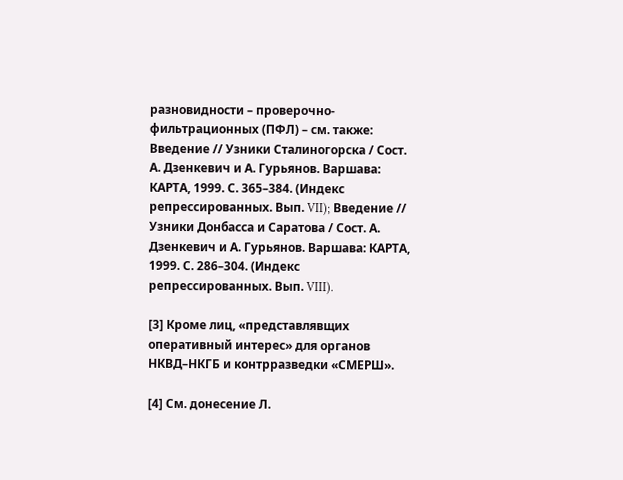разновидности – проверочно-фильтрационных (ПФЛ) – см. также: Введение // Узники Сталиногорска / Сост. А. Дзенкевич и А. Гурьянов. Варшава: КАРТА, 1999. С. 365–384. (Индекс репрессированных. Вып. VII); Введение // Узники Донбасса и Саратова / Сост. А. Дзенкевич и А. Гурьянов. Варшава: КАРТА, 1999. С. 286–304. (Индекс репрессированных. Вып. VIII).

[3] Кроме лиц, «представлявщих оперативный интерес» для органов НКВД–НКГБ и контрразведки «СМЕРШ».

[4] См. донесение Л.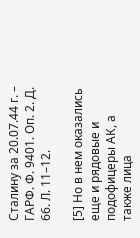Сталину за 20.07.44 г. – ГАРФ. Ф. 9401. Оп. 2. Д. 66. Л. 11–12.

[5] Но в нем оказались еще и рядовые и подофицеры АК, а также лица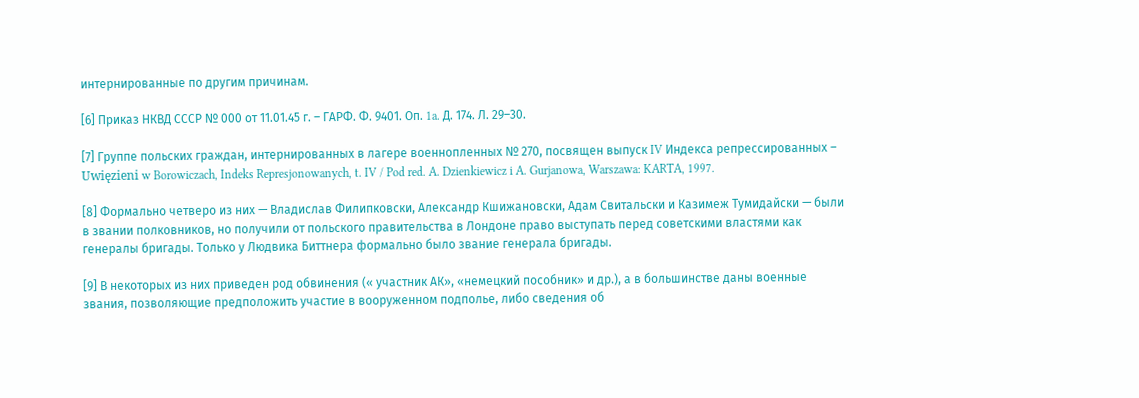интернированные по другим причинам.

[6] Приказ НКВД СССР № 000 от 11.01.45 г. – ГАРФ. Ф. 9401. Оп. 1a. Д. 174. Л. 29–30.

[7] Группе польских граждан, интернированных в лагере военнопленных № 270, посвящен выпуск IV Индекса репрессированных – Uwięzieni w Borowiczach, Indeks Represjonowanych, t. IV / Pod red. A. Dzienkiewicz i A. Gurjanowa, Warszawa: KARTA, 1997.

[8] Формально четверо из них — Владислав Филипковски, Александр Кшижановски, Адам Свитальски и Казимеж Тумидайски — были в звании полковников, но получили от польского правительства в Лондоне право выступать перед советскими властями как генералы бригады. Только у Людвика Биттнера формально было звание генерала бригады.

[9] В некоторых из них приведен род обвинения (« участник АК», «немецкий пособник» и др.), а в большинстве даны военные звания, позволяющие предположить участие в вооруженном подполье, либо сведения об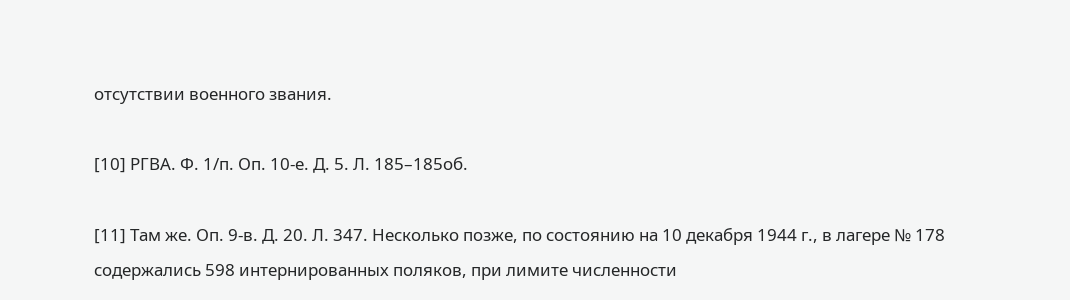отсутствии военного звания.

[10] РГВА. Ф. 1/п. Оп. 10‑е. Д. 5. Л. 185–185об.

[11] Там же. Оп. 9‑в. Д. 20. Л. 347. Несколько позже, по состоянию на 10 декабря 1944 г., в лагере № 178 содержались 598 интернированных поляков, при лимите численности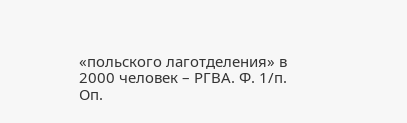«польского лаготделения» в 2000 человек – РГВА. Ф. 1/п. Оп.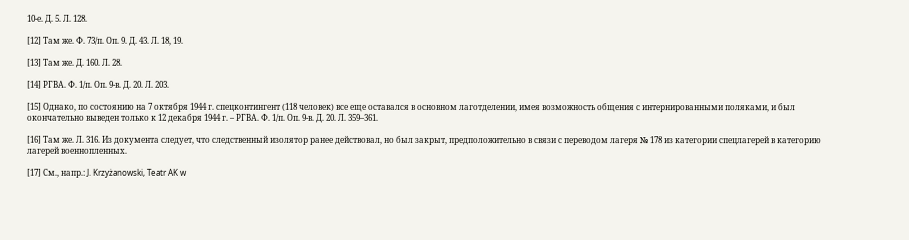10‑е. Д. 5. Л. 128.

[12] Там же. Ф. 73/п. Оп. 9. Д. 43. Л. 18, 19.

[13] Там же. Д. 160. Л. 28.

[14] РГВА. Ф. 1/п. Оп. 9‑в. Д. 20. Л. 203.

[15] Однако, по состоянию на 7 октября 1944 г. спецконтингент (118 человек) все еще оставался в основном лаготделении, имея возможность общения с интернированными поляками, и был окончательно выведен только к 12 декабря 1944 г. – РГВА. Ф. 1/п. Оп. 9‑в. Д. 20. Л. 359–361.

[16] Там же. Л. 316. Из документа следует, что следственный изолятор ранее действовал, но был закрыт, предположительно в связи с переводом лагеря № 178 из категории спецлагерей в категорию лагерей военнопленных.

[17] См., напр.: J. Krzyżanowski, Teatr AK w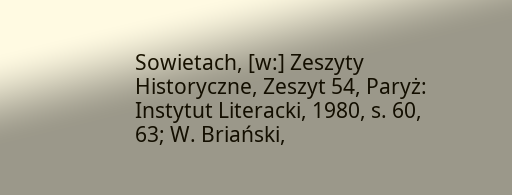Sowietach, [w:] Zeszyty Historyczne, Zeszyt 54, Paryż: Instytut Literacki, 1980, s. 60, 63; W. Briański,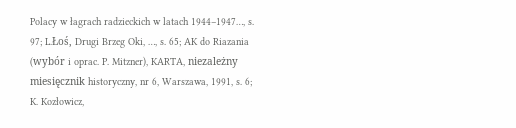Polacy w łagrach radzieckich w latach 1944–1947…, s. 97; L.Łoś, Drugi Brzeg Oki, …, s. 65; AK do Riazania (wybór i oprac. P. Mitzner), KARTA, niezależny miesięcznik historyczny, nr 6, Warszawa, 1991, s. 6; K. Kozłowicz,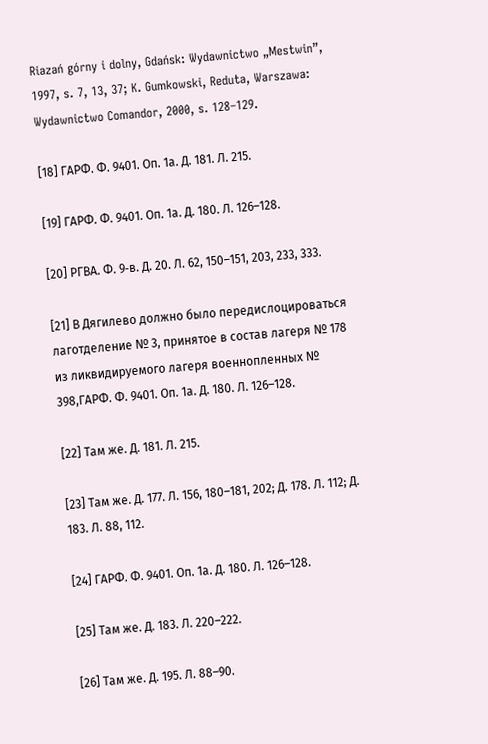Riazań górny i dolny, Gdańsk: Wydawnictwo „Mestwin”, 1997, s. 7, 13, 37; K. Gumkowski, Reduta, Warszawa: Wydawnictwo Comandor, 2000, s. 128–129.

[18] ГАРФ. Ф. 9401. Оп. 1а. Д. 181. Л. 215.

[19] ГАРФ. Ф. 9401. Оп. 1а. Д. 180. Л. 126–128.

[20] РГВА. Ф. 9‑в. Д. 20. Л. 62, 150–151, 203, 233, 333.

[21] В Дягилево должно было передислоцироваться лаготделение № 3, принятое в состав лагеря № 178 из ликвидируемого лагеря военнопленных № 398,ГАРФ. Ф. 9401. Оп. 1а. Д. 180. Л. 126–128.

[22] Там же. Д. 181. Л. 215.

[23] Там же. Д. 177. Л. 156, 180–181, 202; Д. 178. Л. 112; Д. 183. Л. 88, 112.

[24] ГАРФ. Ф. 9401. Оп. 1а. Д. 180. Л. 126–128.

[25] Там же. Д. 183. Л. 220–222.

[26] Там же. Д. 195. Л. 88–90.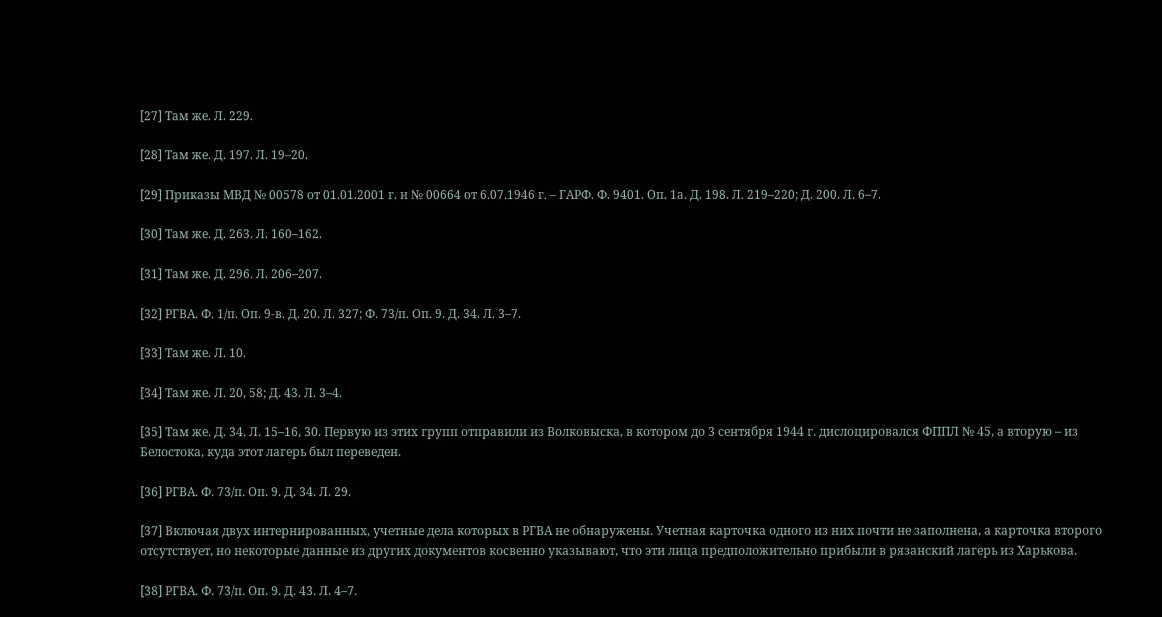[27] Там же. Л. 229.

[28] Там же. Д. 197. Л. 19–20.

[29] Приказы МВД № 00578 от 01.01.2001 г. и № 00664 от 6.07.1946 г. – ГАРФ. Ф. 9401. Оп. 1а. Д. 198. Л. 219–220; Д. 200. Л. 6–7.

[30] Там же. Д. 263. Л. 160–162.

[31] Там же. Д. 296. Л. 206–207.

[32] РГВА. Ф. 1/п. Оп. 9‑в. Д. 20. Л. 327; Ф. 73/п. Оп. 9. Д. 34. Л. 3–7.

[33] Там же. Л. 10.

[34] Там же. Л. 20, 58; Д. 43. Л. 3–4.

[35] Там же. Д. 34. Л. 15–16, 30. Первую из этих групп отправили из Волковыска, в котором до 3 сентября 1944 г. дислоцировался ФППЛ № 45, а вторую – из Белостока, куда этот лагерь был переведен.

[36] РГВА. Ф. 73/п. Оп. 9. Д. 34. Л. 29.

[37] Включая двух интернированных, учетные дела которых в РГВА не обнаружены. Учетная карточка одного из них почти не заполнена, а карточка второго отсутствует, но некоторые данные из других документов косвенно указывают, что эти лица предположительно прибыли в рязанский лагерь из Харькова.

[38] РГВА. Ф. 73/п. Оп. 9. Д. 43. Л. 4–7.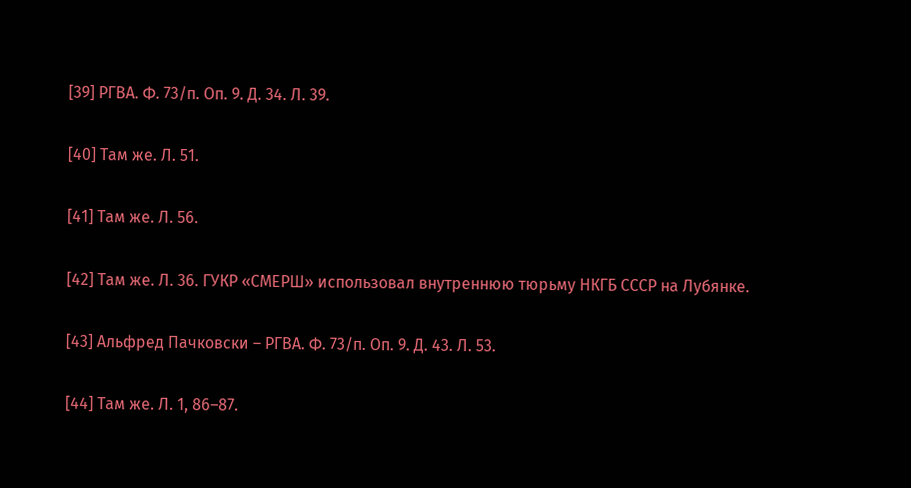[39] РГВА. Ф. 73/п. Оп. 9. Д. 34. Л. 39.

[40] Там же. Л. 51.

[41] Там же. Л. 56.

[42] Там же. Л. 36. ГУКР «СМЕРШ» использовал внутреннюю тюрьму НКГБ СССР на Лубянке.

[43] Альфред Пачковски – РГВА. Ф. 73/п. Оп. 9. Д. 43. Л. 53.

[44] Там же. Л. 1, 86–87.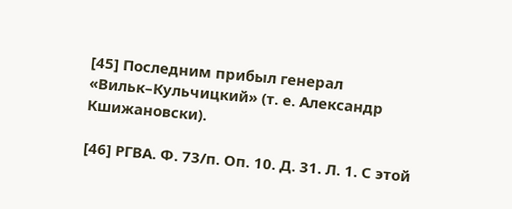[45] Последним прибыл генерал «Вильк–Кульчицкий» (т. е. Александр Кшижановски).

[46] РГВА. Ф. 73/п. Оп. 10. Д. 31. Л. 1. С этой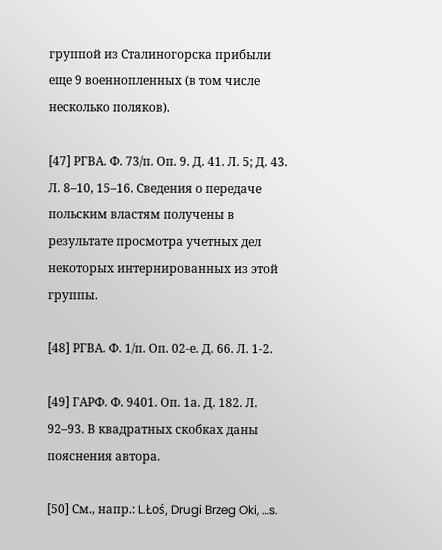группой из Сталиногорска прибыли еще 9 военнопленных (в том числе несколько поляков).

[47] РГВА. Ф. 73/п. Оп. 9. Д. 41. Л. 5; Д. 43. Л. 8–10, 15–16. Сведения о передаче польским властям получены в результате просмотра учетных дел некоторых интернированных из этой группы.

[48] РГВА. Ф. 1/п. Оп. 02‑е. Д. 66. Л. 1‑2.

[49] ГАРФ. Ф. 9401. Оп. 1а. Д. 182. Л. 92–93. В квадратных скобках даны пояснения автора.

[50] См., напр.: L.Łoś, Drugi Brzeg Oki, …s.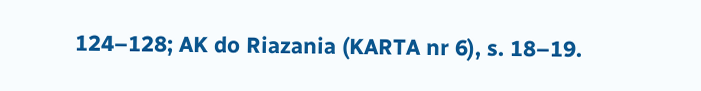124–128; AK do Riazania (KARTA nr 6), s. 18–19.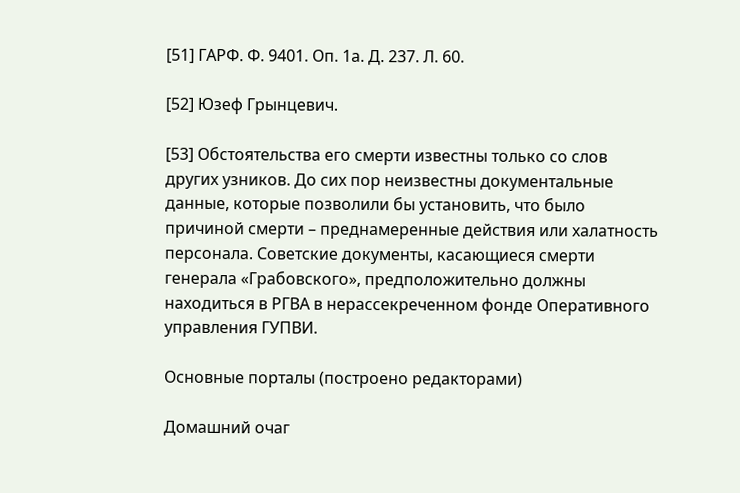[51] ГАРФ. Ф. 9401. Оп. 1а. Д. 237. Л. 60.

[52] Юзеф Грынцевич.

[53] Обстоятельства его смерти известны только со слов других узников. До сих пор неизвестны документальные данные, которые позволили бы установить, что было причиной смерти – преднамеренные действия или халатность персонала. Советские документы, касающиеся смерти генерала «Грабовского», предположительно должны находиться в РГВА в нерассекреченном фонде Оперативного управления ГУПВИ.

Основные порталы (построено редакторами)

Домашний очаг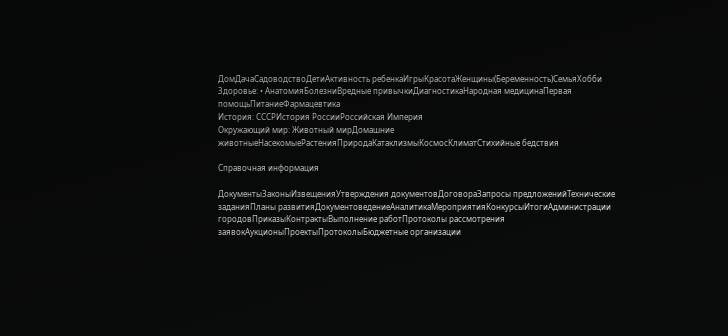ДомДачаСадоводствоДетиАктивность ребенкаИгрыКрасотаЖенщины(Беременность)СемьяХобби
Здоровье: • АнатомияБолезниВредные привычкиДиагностикаНародная медицинаПервая помощьПитаниеФармацевтика
История: СССРИстория РоссииРоссийская Империя
Окружающий мир: Животный мирДомашние животныеНасекомыеРастенияПриродаКатаклизмыКосмосКлиматСтихийные бедствия

Справочная информация

ДокументыЗаконыИзвещенияУтверждения документовДоговораЗапросы предложенийТехнические заданияПланы развитияДокументоведениеАналитикаМероприятияКонкурсыИтогиАдминистрации городовПриказыКонтрактыВыполнение работПротоколы рассмотрения заявокАукционыПроектыПротоколыБюджетные организации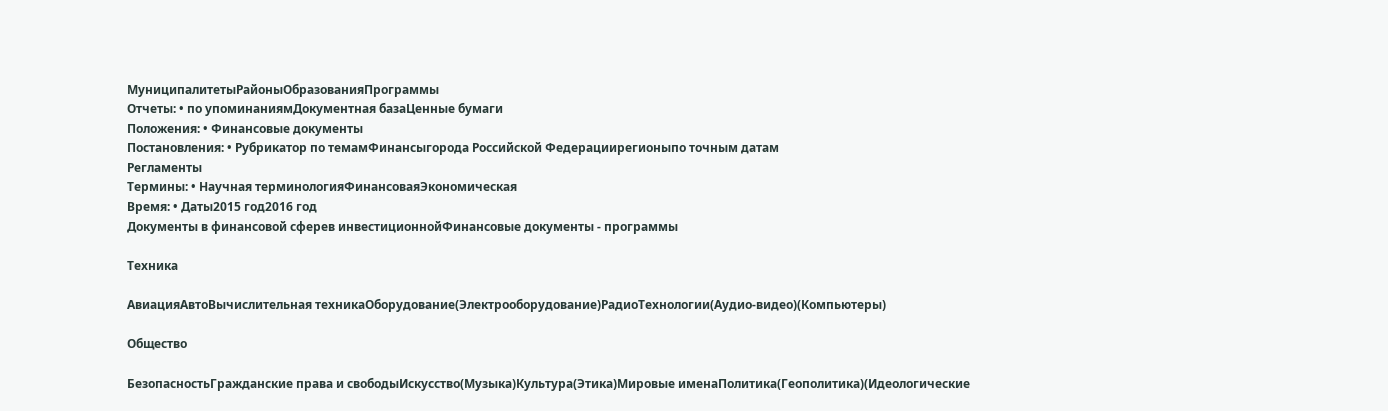МуниципалитетыРайоныОбразованияПрограммы
Отчеты: • по упоминаниямДокументная базаЦенные бумаги
Положения: • Финансовые документы
Постановления: • Рубрикатор по темамФинансыгорода Российской Федерациирегионыпо точным датам
Регламенты
Термины: • Научная терминологияФинансоваяЭкономическая
Время: • Даты2015 год2016 год
Документы в финансовой сферев инвестиционнойФинансовые документы - программы

Техника

АвиацияАвтоВычислительная техникаОборудование(Электрооборудование)РадиоТехнологии(Аудио-видео)(Компьютеры)

Общество

БезопасностьГражданские права и свободыИскусство(Музыка)Культура(Этика)Мировые именаПолитика(Геополитика)(Идеологические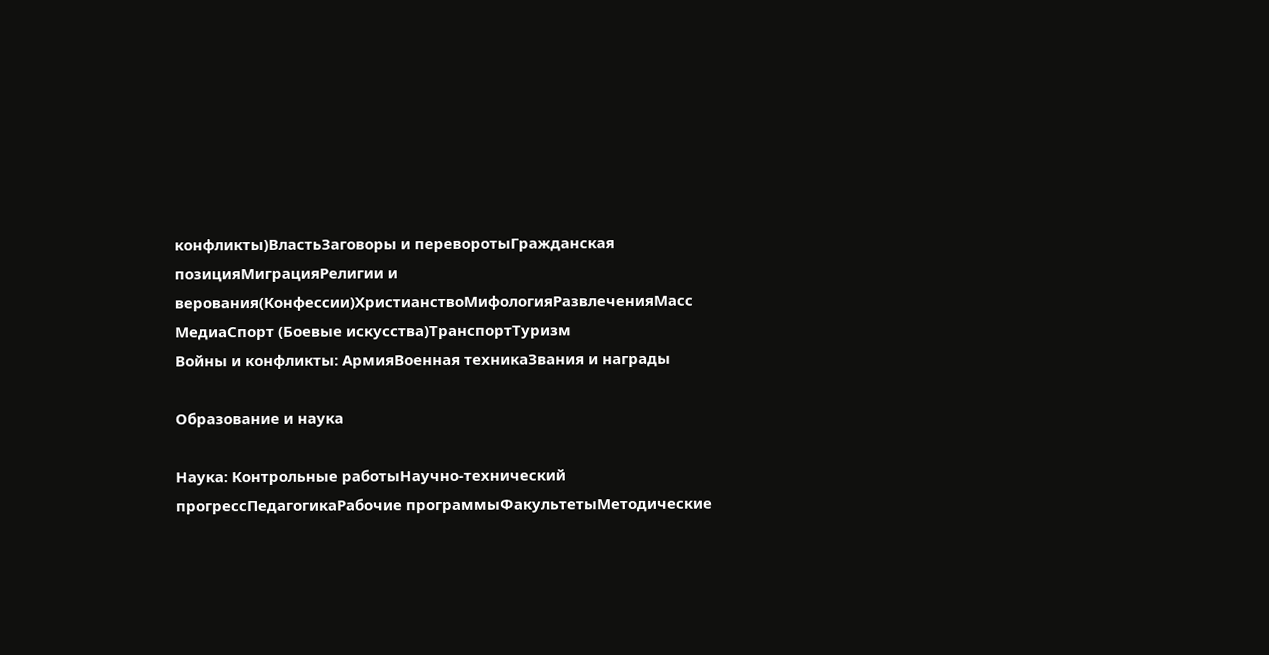конфликты)ВластьЗаговоры и переворотыГражданская позицияМиграцияРелигии и верования(Конфессии)ХристианствоМифологияРазвлеченияМасс МедиаСпорт (Боевые искусства)ТранспортТуризм
Войны и конфликты: АрмияВоенная техникаЗвания и награды

Образование и наука

Наука: Контрольные работыНаучно-технический прогрессПедагогикаРабочие программыФакультетыМетодические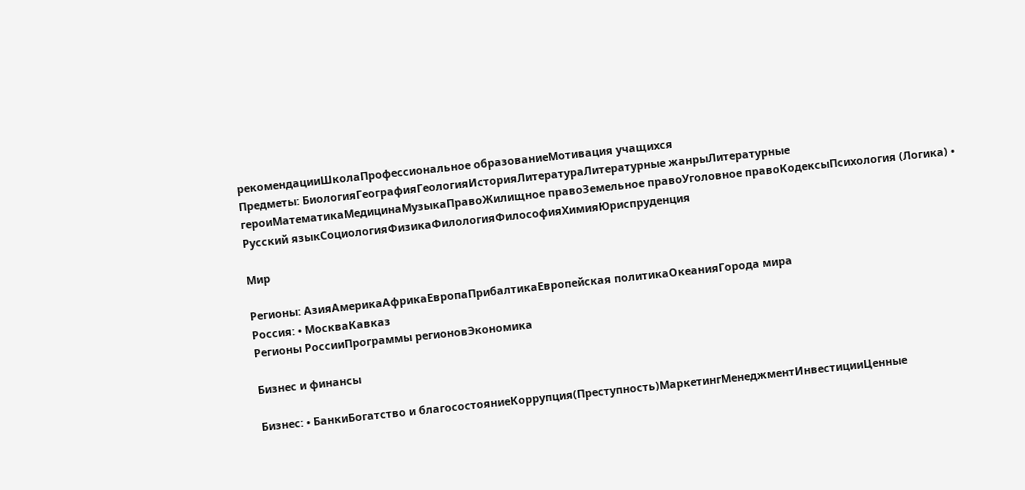рекомендацииШколаПрофессиональное образованиеМотивация учащихся
Предметы: БиологияГеографияГеологияИсторияЛитератураЛитературные жанрыЛитературные героиМатематикаМедицинаМузыкаПравоЖилищное правоЗемельное правоУголовное правоКодексыПсихология (Логика) • Русский языкСоциологияФизикаФилологияФилософияХимияЮриспруденция

Мир

Регионы: АзияАмерикаАфрикаЕвропаПрибалтикаЕвропейская политикаОкеанияГорода мира
Россия: • МоскваКавказ
Регионы РоссииПрограммы регионовЭкономика

Бизнес и финансы

Бизнес: • БанкиБогатство и благосостояниеКоррупция(Преступность)МаркетингМенеджментИнвестицииЦенные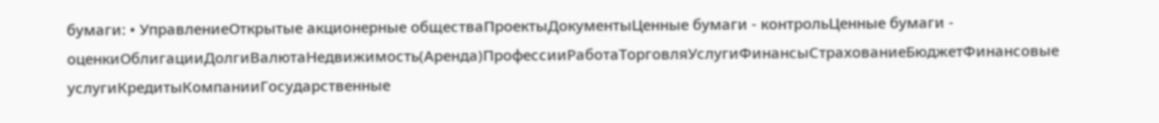бумаги: • УправлениеОткрытые акционерные обществаПроектыДокументыЦенные бумаги - контрольЦенные бумаги - оценкиОблигацииДолгиВалютаНедвижимость(Аренда)ПрофессииРаботаТорговляУслугиФинансыСтрахованиеБюджетФинансовые услугиКредитыКомпанииГосударственные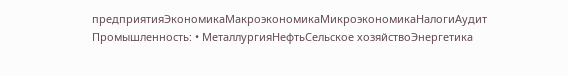предприятияЭкономикаМакроэкономикаМикроэкономикаНалогиАудит
Промышленность: • МеталлургияНефтьСельское хозяйствоЭнергетика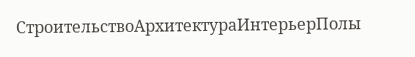СтроительствоАрхитектураИнтерьерПолы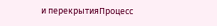и перекрытияПроцесс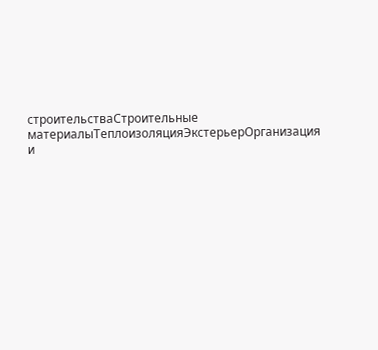строительстваСтроительные материалыТеплоизоляцияЭкстерьерОрганизация и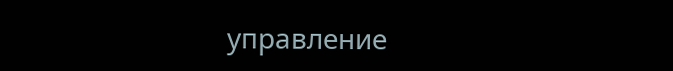управление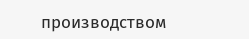производством